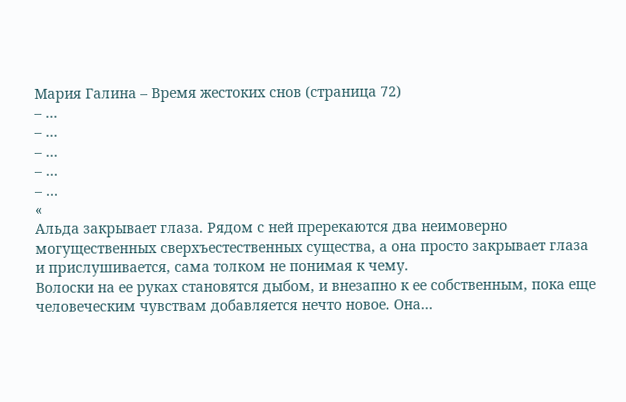Мария Галина – Время жестоких снов (страница 72)
– …
– …
– …
– …
– …
«
Альда закрывает глаза. Рядом с ней пререкаются два неимоверно могущественных сверхъестественных существа, а она просто закрывает глаза и прислушивается, сама толком не понимая к чему.
Волоски на ее руках становятся дыбом, и внезапно к ее собственным, пока еще человеческим чувствам добавляется нечто новое. Она…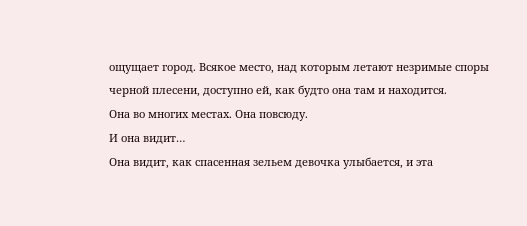ощущает город. Всякое место, над которым летают незримые споры черной плесени, доступно ей, как будто она там и находится.
Она во многих местах. Она повсюду.
И она видит…
Она видит, как спасенная зельем девочка улыбается, и эта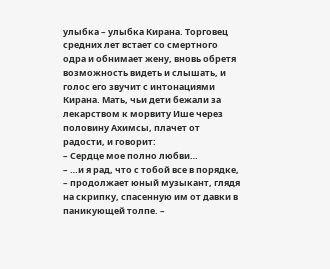улыбка – улыбка Кирана. Торговец средних лет встает со смертного одра и обнимает жену, вновь обретя возможность видеть и слышать, и голос его звучит с интонациями Кирана. Мать, чьи дети бежали за лекарством к морвиту Ише через половину Ахимсы, плачет от радости, и говорит:
– Сердце мое полно любви…
– …и я рад, что с тобой все в порядке, – продолжает юный музыкант, глядя на скрипку, спасенную им от давки в паникующей толпе. –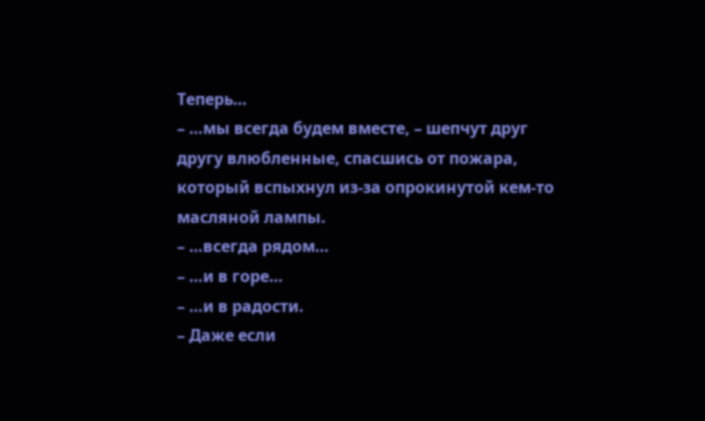Теперь…
– …мы всегда будем вместе, – шепчут друг другу влюбленные, спасшись от пожара, который вспыхнул из-за опрокинутой кем-то масляной лампы.
– …всегда рядом…
– …и в горе…
– …и в радости.
– Даже если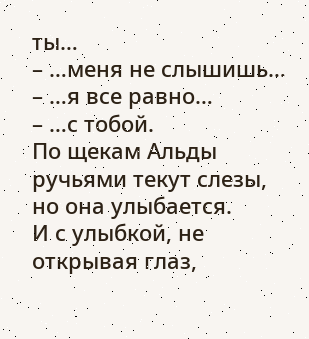ты…
– …меня не слышишь…
– …я все равно…
– …с тобой.
По щекам Альды ручьями текут слезы, но она улыбается.
И с улыбкой, не открывая глаз,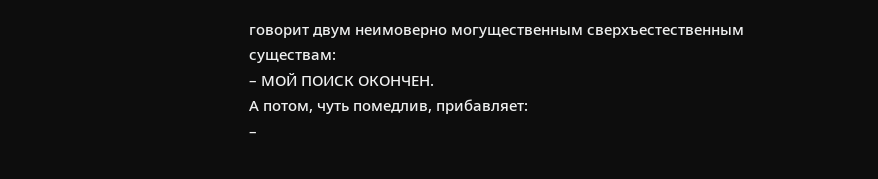говорит двум неимоверно могущественным сверхъестественным существам:
– МОЙ ПОИСК ОКОНЧЕН.
А потом, чуть помедлив, прибавляет:
–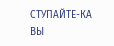СТУПАЙТЕ-КА ВЫ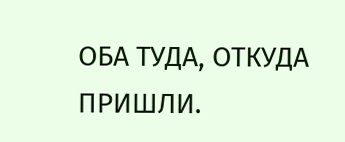ОБА ТУДА, ОТКУДА ПРИШЛИ.